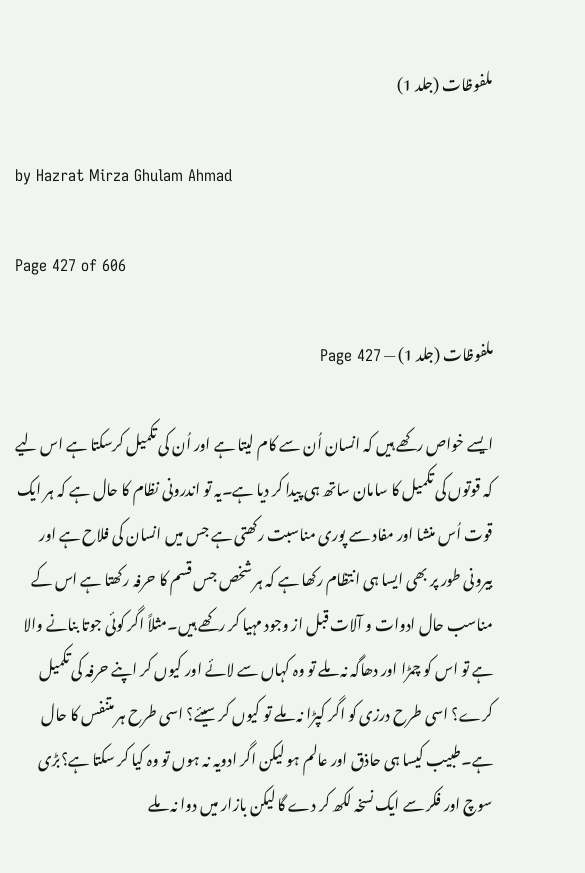ملفوظات (جلد 1)

by Hazrat Mirza Ghulam Ahmad

Page 427 of 606

ملفوظات (جلد 1) — Page 427

ایسے خواص رکھے ہیں کہ انسان اُن سے کام لیتا ہے اور اُن کی تکمیل کرسکتا ہے اس لیے کہ قوتوں کی تکمیل کا سامان ساتھ ہی پیدا کر دیا ہے۔یہ تو اندرونی نظام کا حال ہے کہ ہر ایک قوت اُس منشا اور مفاد سے پوری مناسبت رکھتی ہے جس میں انسان کی فلاح ہے اور بیرونی طور پر بھی ایسا ہی انتظام رکھا ہے کہ ہر شخص جس قسم کا حرفہ رکھتا ہے اس کے مناسب حال ادوات و آلات قبل از وجود مہیا کر رکھے ہیں۔مثلاً اگر کوئی جوتا بنانے والا ہے تو اس کو چمڑا اور دھاگہ نہ ملے تو وہ کہاں سے لائے اور کیوں کر اپنے حرفہ کی تکمیل کرے؟ اسی طرح درزی کو اگر کپڑا نہ ملے تو کیوں کر سیئے؟ اسی طرح ہر متنفس کا حال ہے۔طبیب کیسا ہی حاذق اور عالم ہو لیکن اگر ادویہ نہ ہوں تو وہ کیا کر سکتا ہے؟بڑی سوچ اور فکر سے ایک نسخہ لکھ کر دے گا لیکن بازار میں دوا نہ ملے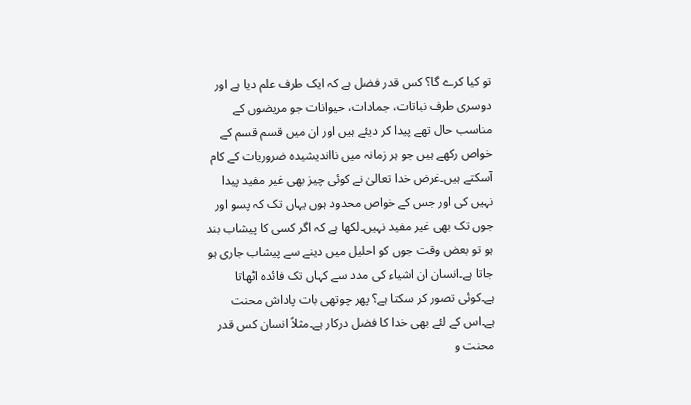تو کیا کرے گا؟ کس قدر فضل ہے کہ ایک طرف علم دیا ہے اور دوسری طرف نباتات، جمادات، حیوانات جو مریضوں کے مناسب حال تھے پیدا کر دیئے ہیں اور ان میں قسم قسم کے خواص رکھے ہیں جو ہر زمانہ میں نااندیشیدہ ضروریات کے کام آسکتے ہیں۔غرض خدا تعالیٰ نے کوئی چیز بھی غیر مفید پیدا نہیں کی اور جس کے خواص محدود ہوں یہاں تک کہ پسو اور جوں تک بھی غیر مفید نہیں۔لکھا ہے کہ اگر کسی کا پیشاب بند ہو تو بعض وقت جوں کو احلیل میں دینے سے پیشاب جاری ہو جاتا ہے۔انسان ان اشیاء کی مدد سے کہاں تک فائدہ اٹھاتا ہے۔کوئی تصور کر سکتا ہے؟ پھر چوتھی بات پاداش محنت ہے۔اس کے لئے بھی خدا کا فضل درکار ہے۔مثلاً انسان کس قدر محنت و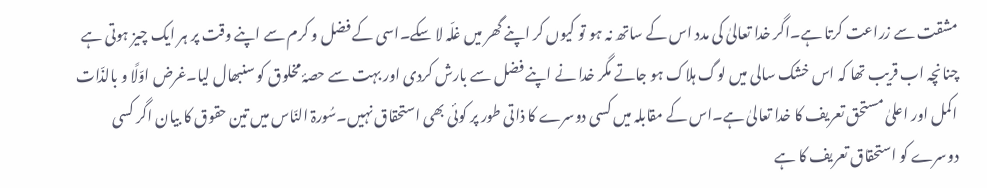مشقت سے زراعت کرتا ہے۔اگر خدا تعالیٰ کی مدد اس کے ساتھ نہ ہو تو کیوں کر اپنے گھر میں غلّہ لا سکے۔اسی کے فضل و کرم سے اپنے وقت پر ہر ایک چیز ہوتی ہے چنانچہ اب قریب تھا کہ اس خشک سالی میں لوگ ہلاک ہو جاتے مگر خدا نے اپنے فضل سے بارش کردی اور بہت سے حصۂ مخلوق کو سنبھال لیا۔غرض اوّلًا و بالذّات اکمل اور اعلیٰ مستحق تعریف کا خدا تعالیٰ ہے۔اس کے مقابلہ میں کسی دوسرے کا ذاتی طور پر کوئی بھی استحقاق نہیں۔سُورۃ النّاس میں تین حقوق کا بیان اگر کسی دوسرے کو استحقاق تعریف کا ہے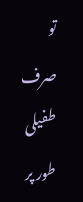تو صرف طفیلی طور پر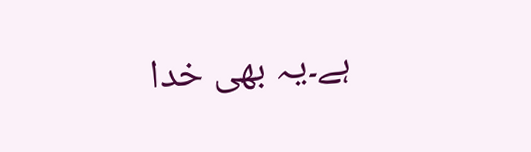ہے۔یہ بھی خدا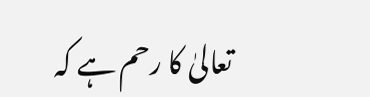تعالیٰ کا رحم ہے کہ